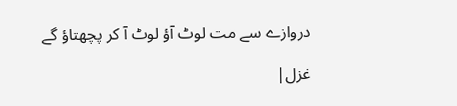دروازے سے مت لوٹ آؤ لوٹ آ کر پچھتاؤ گے

غزل|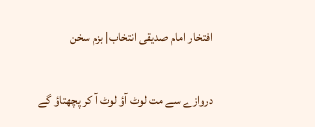افتخار امام صدیقی انتخاب| بزم سخن

دروازے سے مت لوٹ آؤ لوٹ آ کر پچھتاؤ گے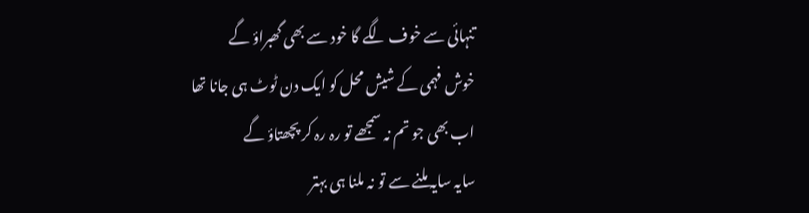تنہائی سے خوف لگے گا خود سے بھی گھبراؤ گے
خوش فہمی کے شیش محل کو ایک دن ٹوٹ ہی جانا تھا
اب بھی جو تم نہ سمجھے تو رہ رہ کر پچھتاؤ گے
سایہ سایہ ملنے سے تو نہ ملنا ہی بہتر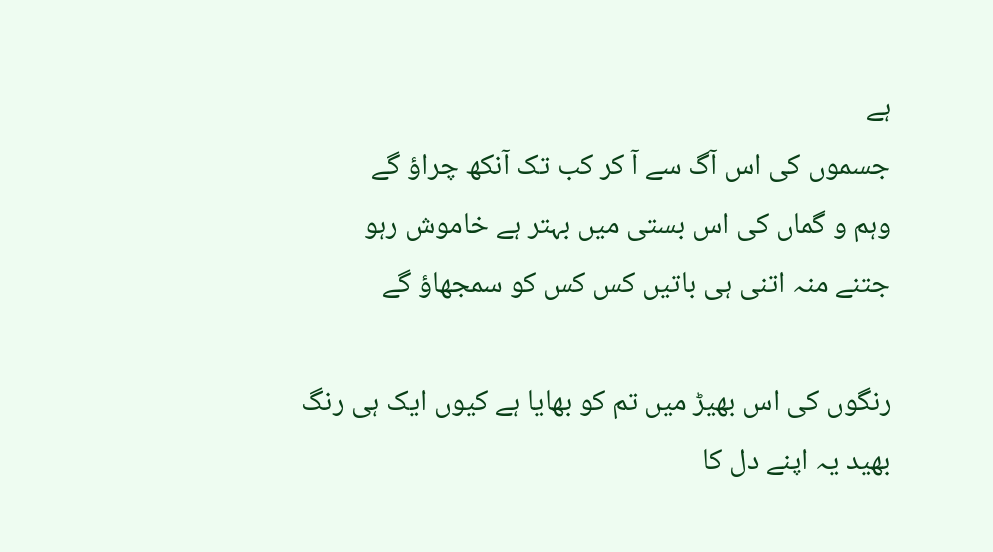ہے
جسموں کی اس آگ سے آ کر کب تک آنکھ چراؤ گے
وہم و گماں کی اس بستی میں بہتر ہے خاموش رہو
جتنے منہ اتنی ہی باتیں کس کس کو سمجھاؤ گے

رنگوں کی اس بھیڑ میں تم کو بھایا ہے کیوں ایک ہی رنگ
بھید یہ اپنے دل کا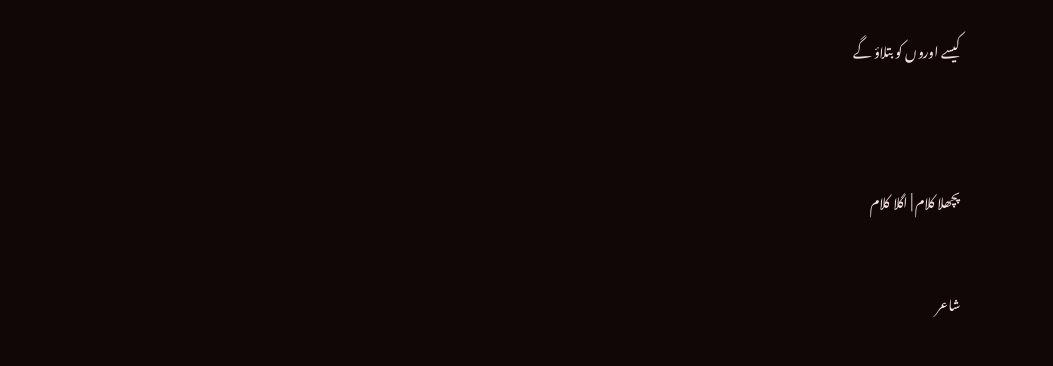کیسے اوروں کو بتلاؤ گے


پچھلا کلام | اگلا کلام

شاعر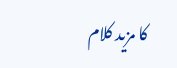کا مزید کلام